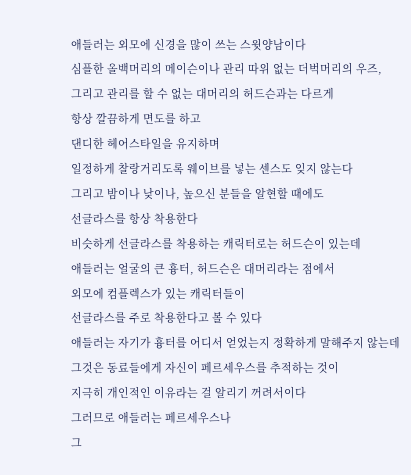애들러는 외모에 신경을 많이 쓰는 스윗양남이다
심플한 올백머리의 메이슨이나 관리 따위 없는 더벅머리의 우즈,
그리고 관리를 할 수 없는 대머리의 허드슨과는 다르게
항상 깔끔하게 면도를 하고
댄디한 헤어스타일을 유지하며
일정하게 찰랑거리도록 웨이브를 넣는 센스도 잊지 않는다
그리고 밤이나 낮이나, 높으신 분들을 알현할 때에도
선글라스를 항상 착용한다
비슷하게 선글라스를 착용하는 캐릭터로는 허드슨이 있는데
애들러는 얼굴의 큰 흉터, 허드슨은 대머리라는 점에서
외모에 컴플렉스가 있는 캐릭터들이
선글라스를 주로 착용한다고 볼 수 있다
애들러는 자기가 흉터를 어디서 얻었는지 정확하게 말해주지 않는데
그것은 동료들에게 자신이 페르세우스를 추적하는 것이
지극히 개인적인 이유라는 걸 알리기 꺼려서이다
그러므로 애들러는 페르세우스나
그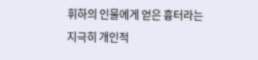휘하의 인물에게 얻은 흉터라는
지극히 개인적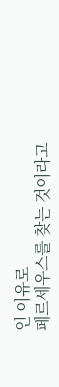인 이유로
페르세우스를 찾는 것이라고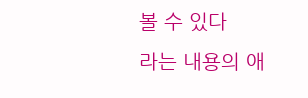볼 수 있다
라는 내용의 애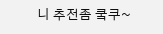니 추전좀 쿸쿠~